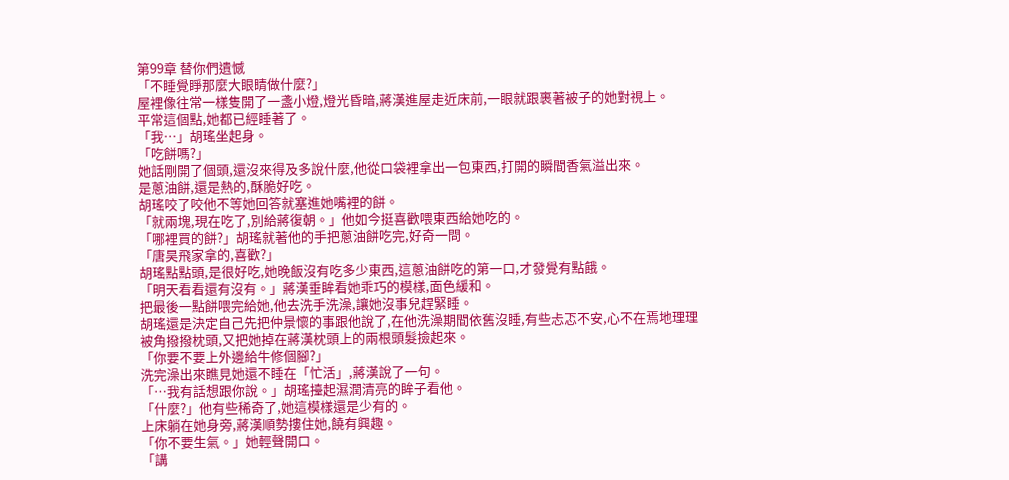第99章 替你們遺憾
「不睡覺睜那麼大眼睛做什麼?」
屋裡像往常一樣隻開了一盞小燈,燈光昏暗,蔣漢進屋走近床前,一眼就跟裹著被子的她對視上。
平常這個點,她都已經睡著了。
「我…」胡瑤坐起身。
「吃餅嗎?」
她話剛開了個頭,還沒來得及多說什麼,他從口袋裡拿出一包東西,打開的瞬間香氣溢出來。
是蔥油餅,還是熱的,酥脆好吃。
胡瑤咬了咬他不等她回答就塞進她嘴裡的餅。
「就兩塊,現在吃了,別給蔣復朝。」他如今挺喜歡喂東西給她吃的。
「哪裡買的餅?」胡瑤就著他的手把蔥油餅吃完,好奇一問。
「唐昊飛家拿的,喜歡?」
胡瑤點點頭,是很好吃,她晚飯沒有吃多少東西,這蔥油餅吃的第一口,才發覺有點餓。
「明天看看還有沒有。」蔣漢垂眸看她乖巧的模樣,面色緩和。
把最後一點餅喂完給她,他去洗手洗澡,讓她沒事兒趕緊睡。
胡瑤還是決定自己先把仲景懷的事跟他說了,在他洗澡期間依舊沒睡,有些忐忑不安,心不在焉地理理被角撥撥枕頭,又把她掉在蔣漢枕頭上的兩根頭髮撿起來。
「你要不要上外邊給牛修個腳?」
洗完澡出來瞧見她還不睡在「忙活」,蔣漢說了一句。
「…我有話想跟你說。」胡瑤擡起濕潤清亮的眸子看他。
「什麼?」他有些稀奇了,她這模樣還是少有的。
上床躺在她身旁,蔣漢順勢摟住她,饒有興趣。
「你不要生氣。」她輕聲開口。
「講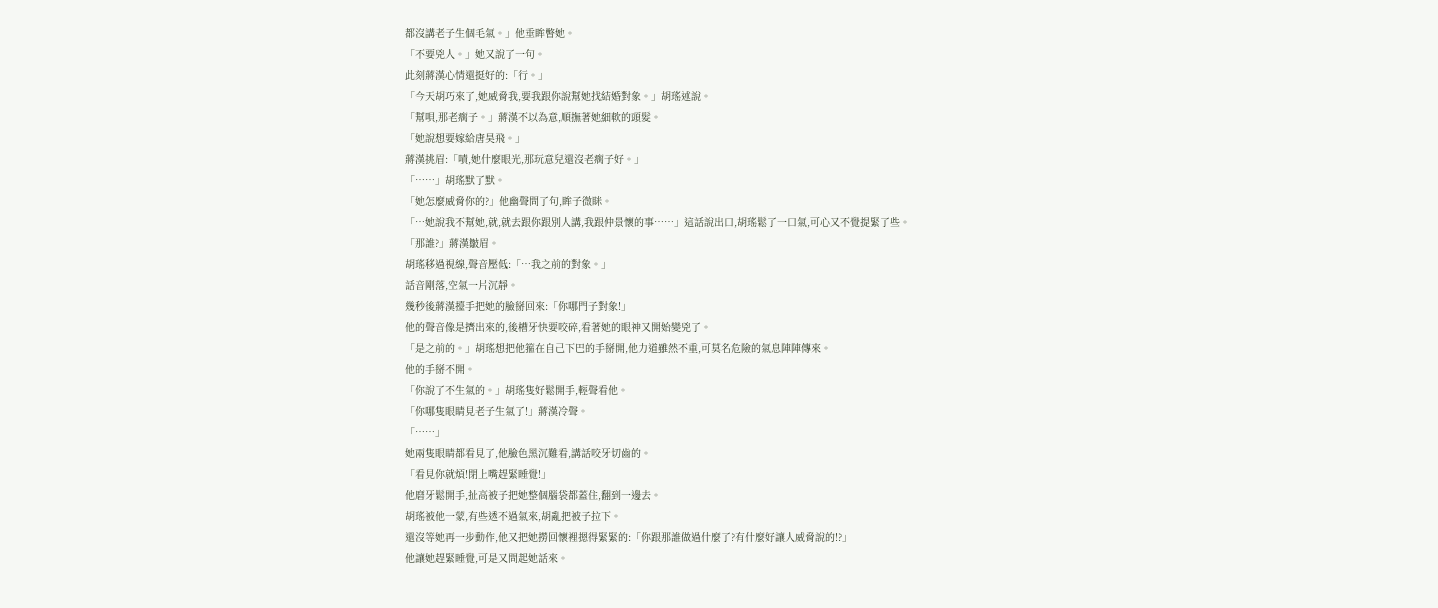都沒講老子生個毛氣。」他垂眸瞥她。
「不要兇人。」她又說了一句。
此刻蔣漢心情還挺好的:「行。」
「今天胡巧來了,她威脅我,要我跟你說幫她找結婚對象。」胡瑤述說。
「幫唄,那老瘸子。」蔣漢不以為意,順撫著她細軟的頭髮。
「她說想要嫁給唐昊飛。」
蔣漢挑眉:「嘖,她什麼眼光,那玩意兒還沒老瘸子好。」
「……」胡瑤默了默。
「她怎麼威脅你的?」他幽聲問了句,眸子微眯。
「…她說我不幫她,就,就去跟你跟別人講,我跟仲景懷的事……」這話說出口,胡瑤鬆了一口氣,可心又不覺提緊了些。
「那誰?」蔣漢皺眉。
胡瑤移過視線,聲音壓低:「…我之前的對象。」
話音剛落,空氣一片沉靜。
幾秒後蔣漢擡手把她的臉掰回來:「你哪門子對象!」
他的聲音像是擠出來的,後槽牙快要咬碎,看著她的眼神又開始變兇了。
「是之前的。」胡瑤想把他箍在自己下巴的手掰開,他力道雖然不重,可莫名危險的氣息陣陣傳來。
他的手掰不開。
「你說了不生氣的。」胡瑤隻好鬆開手,輕聲看他。
「你哪隻眼睛見老子生氣了!」蔣漢冷聲。
「……」
她兩隻眼睛都看見了,他臉色黑沉難看,講話咬牙切齒的。
「看見你就煩!閉上嘴趕緊睡覺!」
他磨牙鬆開手,扯高被子把她整個腦袋都蓋住,翻到一邊去。
胡瑤被他一蒙,有些透不過氣來,胡亂把被子拉下。
還沒等她再一步動作,他又把她撈回懷裡摁得緊緊的:「你跟那誰做過什麼了?有什麼好讓人威脅說的!?」
他讓她趕緊睡覺,可是又問起她話來。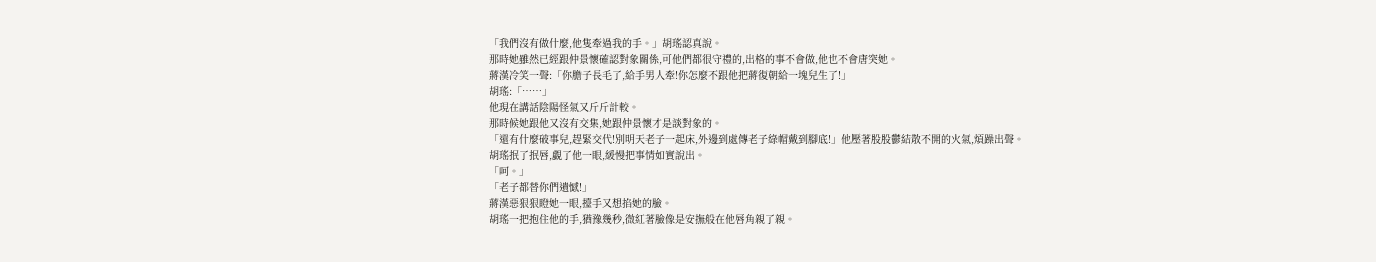「我們沒有做什麼,他隻牽過我的手。」胡瑤認真說。
那時她雖然已經跟仲景懷確認對象關係,可他們都很守禮的,出格的事不會做,他也不會唐突她。
蔣漢冷笑一聲:「你膽子長毛了,給手男人牽!你怎麼不跟他把蔣復朝給一塊兒生了!」
胡瑤:「……」
他現在講話陰陽怪氣又斤斤計較。
那時候她跟他又沒有交集,她跟仲景懷才是談對象的。
「還有什麼破事兒,趕緊交代!別明天老子一起床,外邊到處傳老子綠帽戴到腳底!」他壓著股股鬱結散不開的火氣,煩躁出聲。
胡瑤抿了抿唇,覷了他一眼,緩慢把事情如實說出。
「呵。」
「老子都替你們遺憾!」
蔣漢惡狠狠瞪她一眼,擡手又想掐她的臉。
胡瑤一把抱住他的手,猶豫幾秒,微紅著臉像是安撫般在他唇角親了親。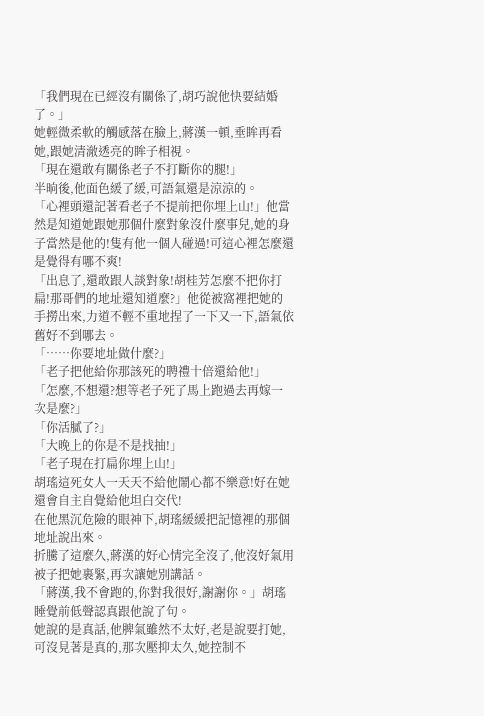「我們現在已經沒有關係了,胡巧說他快要結婚了。」
她輕微柔軟的觸感落在臉上,蔣漢一頓,垂眸再看她,跟她清澈透亮的眸子相視。
「現在還敢有關係老子不打斷你的腿!」
半晌後,他面色緩了緩,可語氣還是涼涼的。
「心裡頭還記著看老子不提前把你埋上山!」他當然是知道她跟她那個什麼對象沒什麼事兒,她的身子當然是他的!隻有他一個人碰過!可這心裡怎麼還是覺得有哪不爽!
「出息了,還敢跟人談對象!胡桂芳怎麼不把你打扁!那哥們的地址還知道麼?」他從被窩裡把她的手撈出來,力道不輕不重地捏了一下又一下,語氣依舊好不到哪去。
「……你要地址做什麼?」
「老子把他給你那該死的聘禮十倍還給他!」
「怎麼,不想還?想等老子死了馬上跑過去再嫁一次是麼?」
「你活膩了?」
「大晚上的你是不是找抽!」
「老子現在打扁你埋上山!」
胡瑤這死女人一天天不給他鬧心都不樂意!好在她還會自主自覺給他坦白交代!
在他黑沉危險的眼神下,胡瑤緩緩把記憶裡的那個地址說出來。
折騰了這麼久,蔣漢的好心情完全沒了,他沒好氣用被子把她裹緊,再次讓她別講話。
「蔣漢,我不會跑的,你對我很好,謝謝你。」胡瑤睡覺前低聲認真跟他說了句。
她說的是真話,他脾氣雖然不太好,老是說要打她,可沒見著是真的,那次壓抑太久,她控制不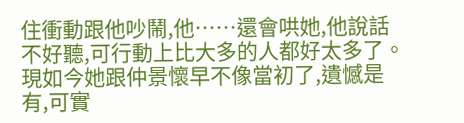住衝動跟他吵鬧,他……還會哄她,他說話不好聽,可行動上比大多的人都好太多了。
現如今她跟仲景懷早不像當初了,遺憾是有,可實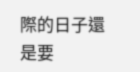際的日子還是要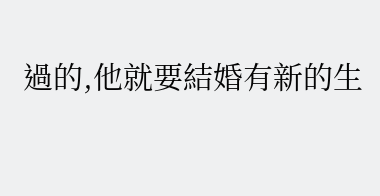過的,他就要結婚有新的生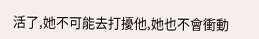活了,她不可能去打擾他,她也不會衝動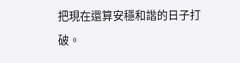把現在還算安穩和諧的日子打破。